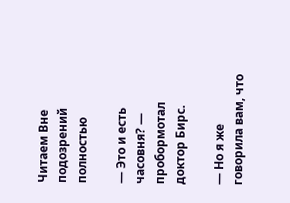Читаем Вне подозрений полностью

— Это и есть часовня? — пробормотал доктор Бирс.

— Но я же говорила вам, что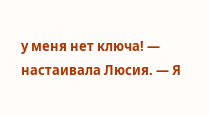у меня нет ключа! — настаивала Люсия. — Я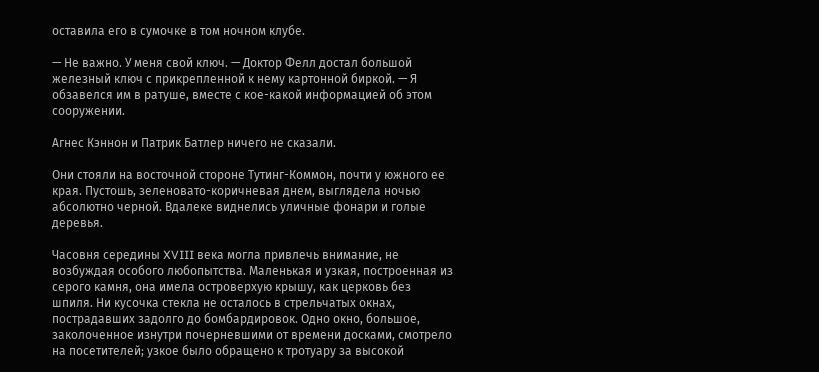оставила его в сумочке в том ночном клубе.

— Не важно. У меня свой ключ. — Доктор Фелл достал большой железный ключ с прикрепленной к нему картонной биркой. — Я обзавелся им в ратуше, вместе с кое-какой информацией об этом сооружении.

Агнес Кэннон и Патрик Батлер ничего не сказали.

Они стояли на восточной стороне Тутинг-Коммон, почти у южного ее края. Пустошь, зеленовато-коричневая днем, выглядела ночью абсолютно черной. Вдалеке виднелись уличные фонари и голые деревья.

Часовня середины XVIII века могла привлечь внимание, не возбуждая особого любопытства. Маленькая и узкая, построенная из серого камня, она имела островерхую крышу, как церковь без шпиля. Ни кусочка стекла не осталось в стрельчатых окнах, пострадавших задолго до бомбардировок. Одно окно, большое, заколоченное изнутри почерневшими от времени досками, смотрело на посетителей; узкое было обращено к тротуару за высокой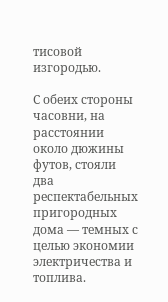тисовой изгородью.

С обеих стороны часовни, на расстоянии около дюжины футов, стояли два респектабельных пригородных дома — темных с целью экономии электричества и топлива.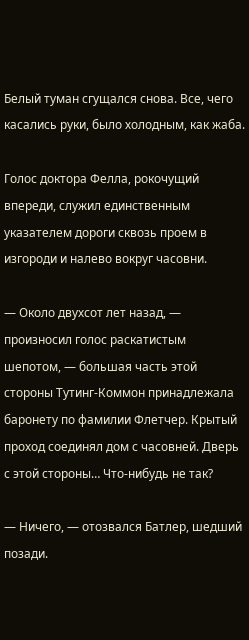Белый туман сгущался снова. Все, чего касались руки, было холодным, как жаба.

Голос доктора Фелла, рокочущий впереди, служил единственным указателем дороги сквозь проем в изгороди и налево вокруг часовни.

— Около двухсот лет назад, — произносил голос раскатистым шепотом, — большая часть этой стороны Тутинг-Коммон принадлежала баронету по фамилии Флетчер. Крытый проход соединял дом с часовней. Дверь с этой стороны… Что-нибудь не так?

— Ничего, — отозвался Батлер, шедший позади.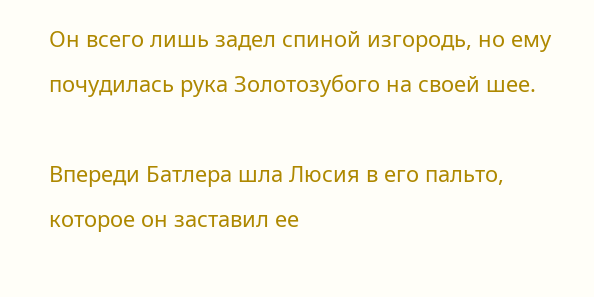Он всего лишь задел спиной изгородь, но ему почудилась рука Золотозубого на своей шее.

Впереди Батлера шла Люсия в его пальто, которое он заставил ее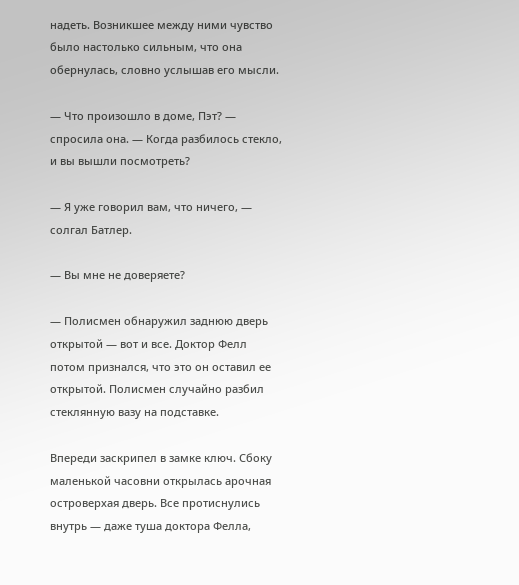надеть. Возникшее между ними чувство было настолько сильным, что она обернулась, словно услышав его мысли.

— Что произошло в доме, Пэт? — спросила она. — Когда разбилось стекло, и вы вышли посмотреть?

— Я уже говорил вам, что ничего, — солгал Батлер.

— Вы мне не доверяете?

— Полисмен обнаружил заднюю дверь открытой — вот и все. Доктор Фелл потом признался, что это он оставил ее открытой. Полисмен случайно разбил стеклянную вазу на подставке.

Впереди заскрипел в замке ключ. Сбоку маленькой часовни открылась арочная островерхая дверь. Все протиснулись внутрь — даже туша доктора Фелла,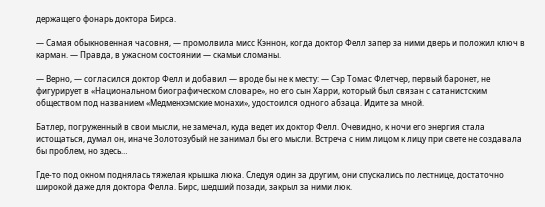держащего фонарь доктора Бирса.

— Самая обыкновенная часовня, — промолвила мисс Кэннон, когда доктор Фелл запер за ними дверь и положил ключ в карман. — Правда, в ужасном состоянии — скамьи сломаны.

— Верно, — согласился доктор Фелл и добавил — вроде бы не к месту: — Сэр Томас Флетчер, первый баронет, не фигурирует в «Национальном биографическом словаре», но его сын Харри, который был связан с сатанистским обществом под названием «Медменхэмские монахи», удостоился одного абзаца. Идите за мной.

Батлер, погруженный в свои мысли, не замечал, куда ведет их доктор Фелл. Очевидно, к ночи его энергия стала истощаться, думал он, иначе Золотозубый не занимал бы его мысли. Встреча с ним лицом к лицу при свете не создавала бы проблем, но здесь…

Где-то под окном поднялась тяжелая крышка люка. Следуя один за другим, они спускались по лестнице, достаточно широкой даже для доктора Фелла. Бирс, шедший позади, закрыл за ними люк.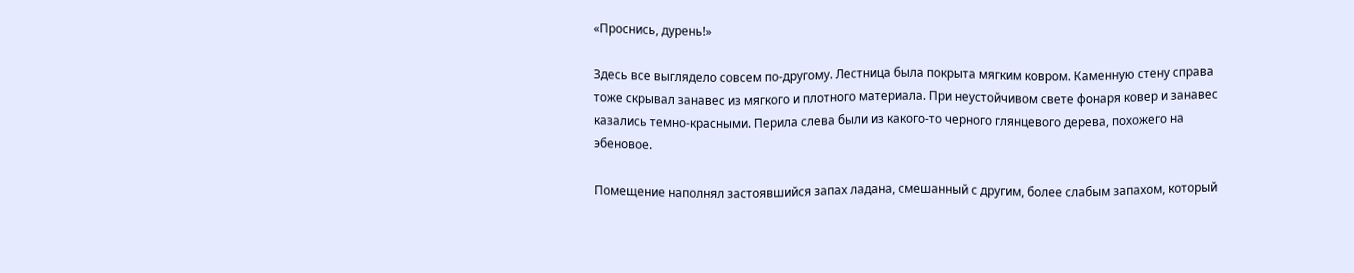«Проснись, дурень!»

Здесь все выглядело совсем по-другому. Лестница была покрыта мягким ковром. Каменную стену справа тоже скрывал занавес из мягкого и плотного материала. При неустойчивом свете фонаря ковер и занавес казались темно-красными. Перила слева были из какого-то черного глянцевого дерева, похожего на эбеновое.

Помещение наполнял застоявшийся запах ладана, смешанный с другим, более слабым запахом, который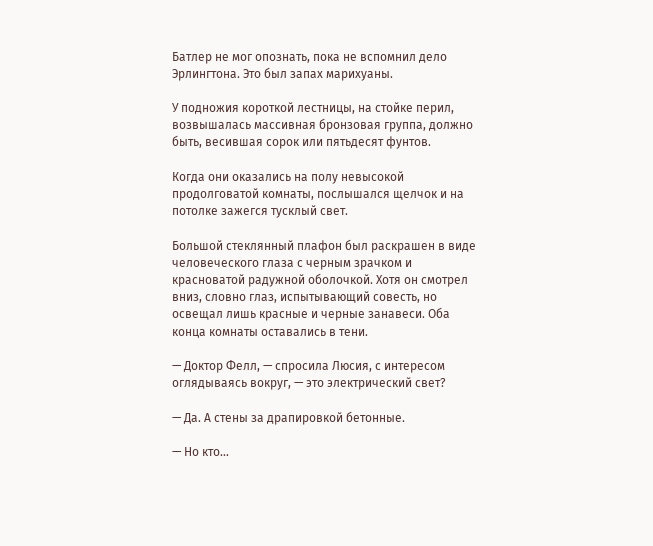Батлер не мог опознать, пока не вспомнил дело Эрлингтона. Это был запах марихуаны.

У подножия короткой лестницы, на стойке перил, возвышалась массивная бронзовая группа, должно быть, весившая сорок или пятьдесят фунтов.

Когда они оказались на полу невысокой продолговатой комнаты, послышался щелчок и на потолке зажегся тусклый свет.

Большой стеклянный плафон был раскрашен в виде человеческого глаза с черным зрачком и красноватой радужной оболочкой. Хотя он смотрел вниз, словно глаз, испытывающий совесть, но освещал лишь красные и черные занавеси. Оба конца комнаты оставались в тени.

— Доктор Фелл, — спросила Люсия, с интересом оглядываясь вокруг, — это электрический свет?

— Да. А стены за драпировкой бетонные.

— Но кто…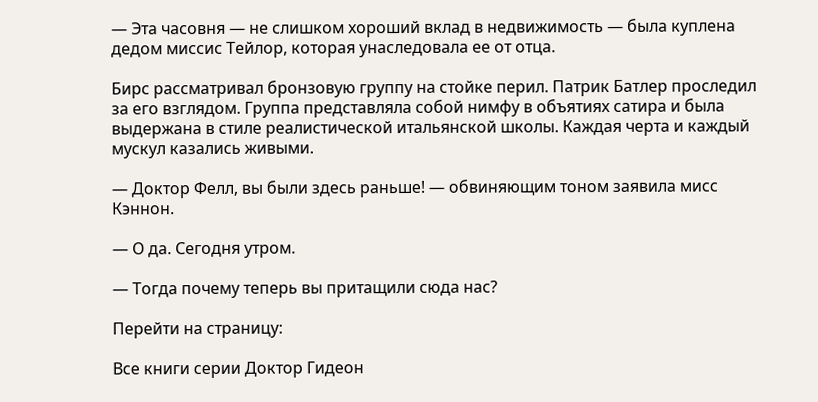— Эта часовня — не слишком хороший вклад в недвижимость — была куплена дедом миссис Тейлор, которая унаследовала ее от отца.

Бирс рассматривал бронзовую группу на стойке перил. Патрик Батлер проследил за его взглядом. Группа представляла собой нимфу в объятиях сатира и была выдержана в стиле реалистической итальянской школы. Каждая черта и каждый мускул казались живыми.

— Доктор Фелл, вы были здесь раньше! — обвиняющим тоном заявила мисс Кэннон.

— О да. Сегодня утром.

— Тогда почему теперь вы притащили сюда нас?

Перейти на страницу:

Все книги серии Доктор Гидеон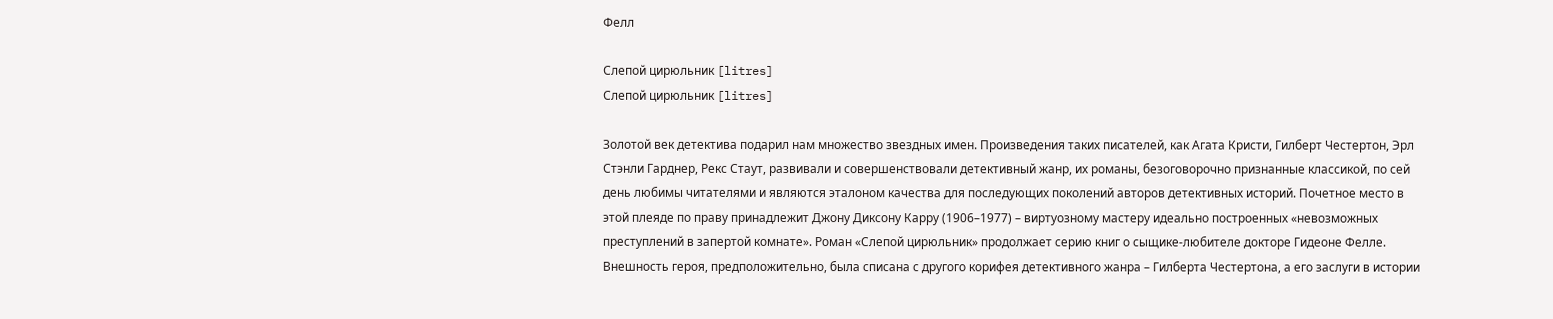Фелл

Слепой цирюльник [litres]
Слепой цирюльник [litres]

Золотой век детектива подарил нам множество звездных имен. Произведения таких писателей, как Агата Кристи, Гилберт Честертон, Эрл Стэнли Гарднер, Рекс Стаут, развивали и совершенствовали детективный жанр, их романы, безоговорочно признанные классикой, по сей день любимы читателями и являются эталоном качества для последующих поколений авторов детективных историй. Почетное место в этой плеяде по праву принадлежит Джону Диксону Карру (1906–1977) – виртуозному мастеру идеально построенных «невозможных преступлений в запертой комнате». Роман «Слепой цирюльник» продолжает серию книг о сыщике-любителе докторе Гидеоне Фелле. Внешность героя, предположительно, была списана с другого корифея детективного жанра – Гилберта Честертона, а его заслуги в истории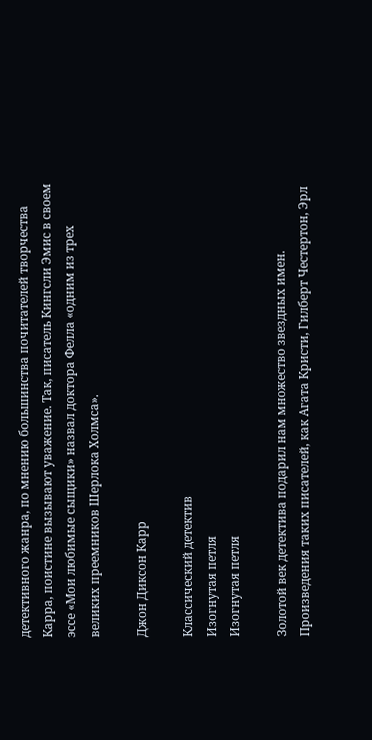детективного жанра, по мнению большинства почитателей творчества Карра, поистине вызывают уважение. Так, писатель Кингсли Эмис в своем эссе «Мои любимые сыщики» назвал доктора Фелла «одним из трех великих преемников Шерлока Холмса».

Джон Диксон Карр

Классический детектив
Изогнутая петля
Изогнутая петля

Золотой век детектива подарил нам множество звездных имен. Произведения таких писателей, как Агата Кристи, Гилберт Честертон, Эрл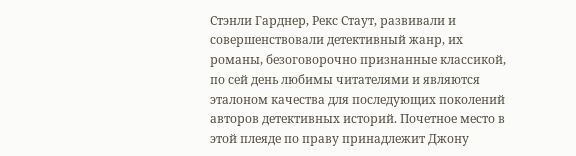Стэнли Гарднер, Рекс Стаут, развивали и совершенствовали детективный жанр, их романы, безоговорочно признанные классикой, по сей день любимы читателями и являются эталоном качества для последующих поколений авторов детективных историй. Почетное место в этой плеяде по праву принадлежит Джону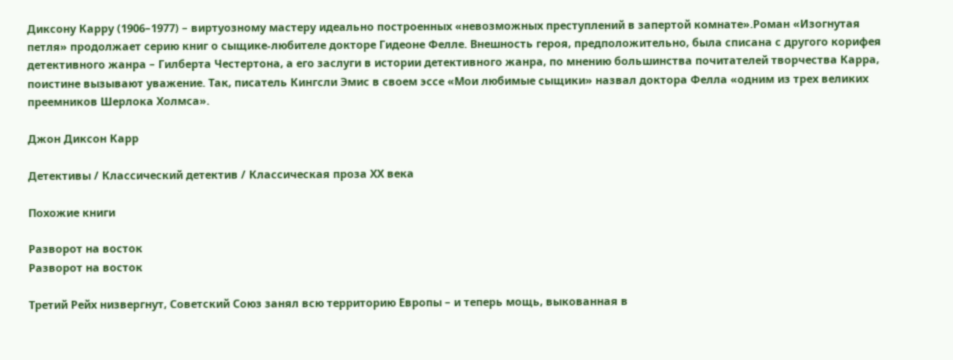Диксону Карру (1906–1977) – виртуозному мастеру идеально построенных «невозможных преступлений в запертой комнате».Роман «Изогнутая петля» продолжает серию книг о сыщике-любителе докторе Гидеоне Фелле. Внешность героя, предположительно, была списана с другого корифея детективного жанра – Гилберта Честертона, а его заслуги в истории детективного жанра, по мнению большинства почитателей творчества Карра, поистине вызывают уважение. Так, писатель Кингсли Эмис в своем эссе «Мои любимые сыщики» назвал доктора Фелла «одним из трех великих преемников Шерлока Холмса».

Джон Диксон Карр

Детективы / Классический детектив / Классическая проза ХX века

Похожие книги

Разворот на восток
Разворот на восток

Третий Рейх низвергнут, Советский Союз занял всю территорию Европы – и теперь мощь, выкованная в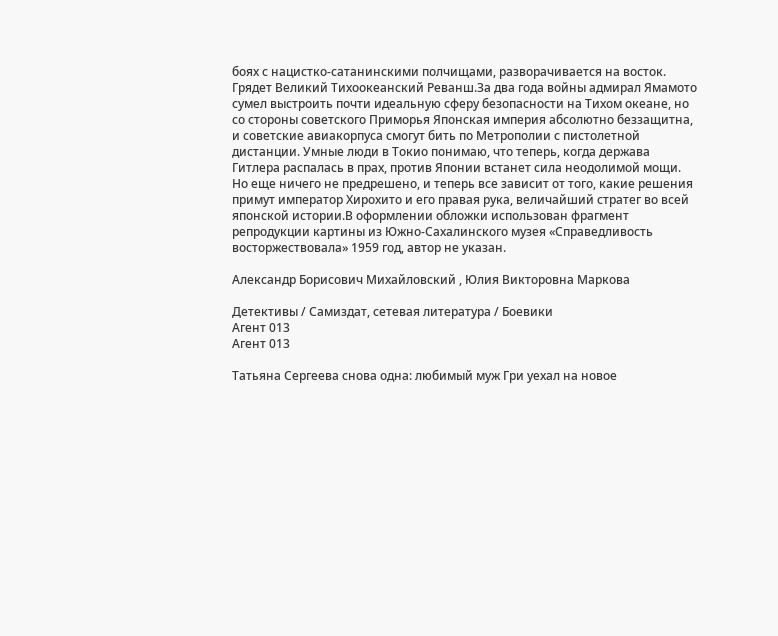боях с нацистко-сатанинскими полчищами, разворачивается на восток. Грядет Великий Тихоокеанский Реванш.За два года войны адмирал Ямамото сумел выстроить почти идеальную сферу безопасности на Тихом океане, но со стороны советского Приморья Японская империя абсолютно беззащитна, и советские авиакорпуса смогут бить по Метрополии с пистолетной дистанции. Умные люди в Токио понимаю, что теперь, когда держава Гитлера распалась в прах, против Японии встанет сила неодолимой мощи. Но еще ничего не предрешено, и теперь все зависит от того, какие решения примут император Хирохито и его правая рука, величайший стратег во всей японской истории.В оформлении обложки использован фрагмент репродукции картины из Южно-Сахалинского музея «Справедливость восторжествовала» 1959 год, автор не указан.

Александр Борисович Михайловский , Юлия Викторовна Маркова

Детективы / Самиздат, сетевая литература / Боевики
Агент 013
Агент 013

Татьяна Сергеева снова одна: любимый муж Гри уехал на новое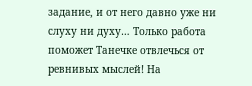задание, и от него давно уже ни слуху ни духу… Только работа поможет Танечке отвлечься от ревнивых мыслей! На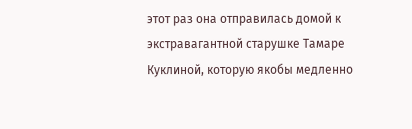этот раз она отправилась домой к экстравагантной старушке Тамаре Куклиной, которую якобы медленно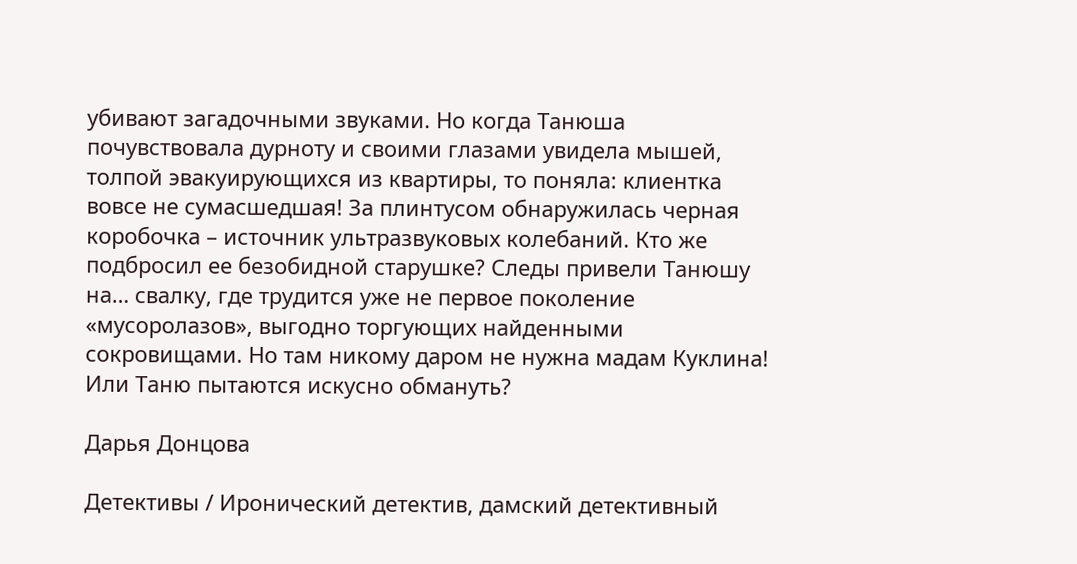убивают загадочными звуками. Но когда Танюша почувствовала дурноту и своими глазами увидела мышей, толпой эвакуирующихся из квартиры, то поняла: клиентка вовсе не сумасшедшая! За плинтусом обнаружилась черная коробочка – источник ультразвуковых колебаний. Кто же подбросил ее безобидной старушке? Следы привели Танюшу на… свалку, где трудится уже не первое поколение «мусоролазов», выгодно торгующих найденными сокровищами. Но там никому даром не нужна мадам Куклина! Или Таню пытаются искусно обмануть?

Дарья Донцова

Детективы / Иронический детектив, дамский детективный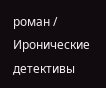роман / Иронические детективы